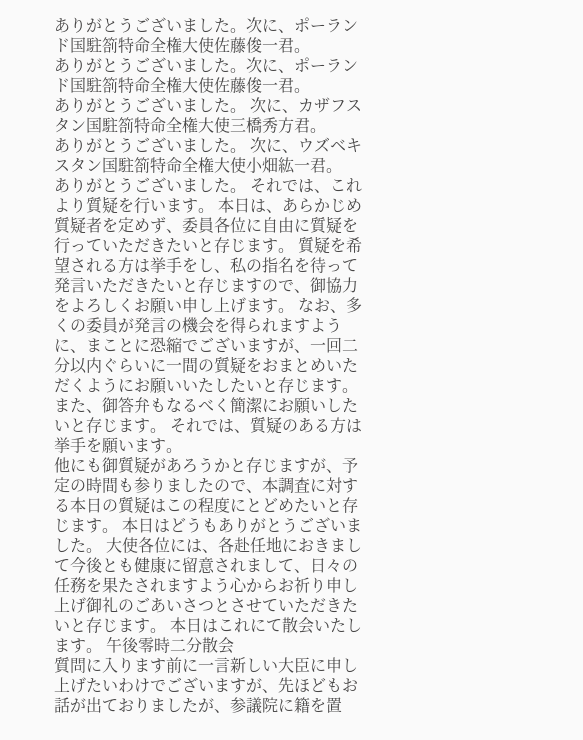ありがとうございました。次に、ポーランド国駐箚特命全権大使佐藤俊一君。
ありがとうございました。次に、ポーランド国駐箚特命全権大使佐藤俊一君。
ありがとうございました。 次に、カザフスタン国駐箚特命全権大使三橋秀方君。
ありがとうございました。 次に、ウズベキスタン国駐箚特命全権大使小畑紘一君。
ありがとうございました。 それでは、これより質疑を行います。 本日は、あらかじめ質疑者を定めず、委員各位に自由に質疑を行っていただきたいと存じます。 質疑を希望される方は挙手をし、私の指名を待って発言いただきたいと存じますので、御協力をよろしくお願い申し上げます。 なお、多くの委員が発言の機会を得られますように、まことに恐縮でございますが、一回二分以内ぐらいに一間の質疑をおまとめいただくようにお願いいたしたいと存じます。また、御答弁もなるべく簡潔にお願いしたいと存じます。 それでは、質疑のある方は挙手を願います。
他にも御質疑があろうかと存じますが、予定の時間も参りましたので、本調査に対する本日の質疑はこの程度にとどめたいと存じます。 本日はどうもありがとうございました。 大使各位には、各赴任地におきまして今後とも健康に留意されまして、日々の任務を果たされますよう心からお祈り申し上げ御礼のごあいさつとさせていただきたいと存じます。 本日はこれにて散会いたします。 午後零時二分散会
質問に入ります前に一言新しい大臣に申し上げたいわけでございますが、先ほどもお話が出ておりましたが、参議院に籍を置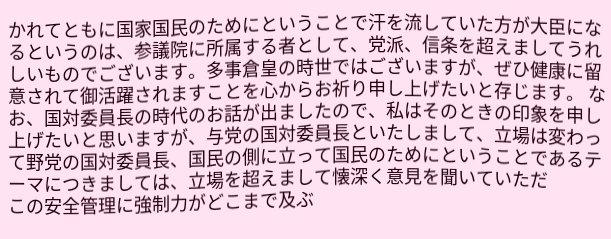かれてともに国家国民のためにということで汗を流していた方が大臣になるというのは、参議院に所属する者として、党派、信条を超えましてうれしいものでございます。多事倉皇の時世ではございますが、ぜひ健康に留意されて御活躍されますことを心からお祈り申し上げたいと存じます。 なお、国対委員長の時代のお話が出ましたので、私はそのときの印象を申し上げたいと思いますが、与党の国対委員長といたしまして、立場は変わって野党の国対委員長、国民の側に立って国民のためにということであるテーマにつきましては、立場を超えまして懐深く意見を聞いていただ
この安全管理に強制力がどこまで及ぶ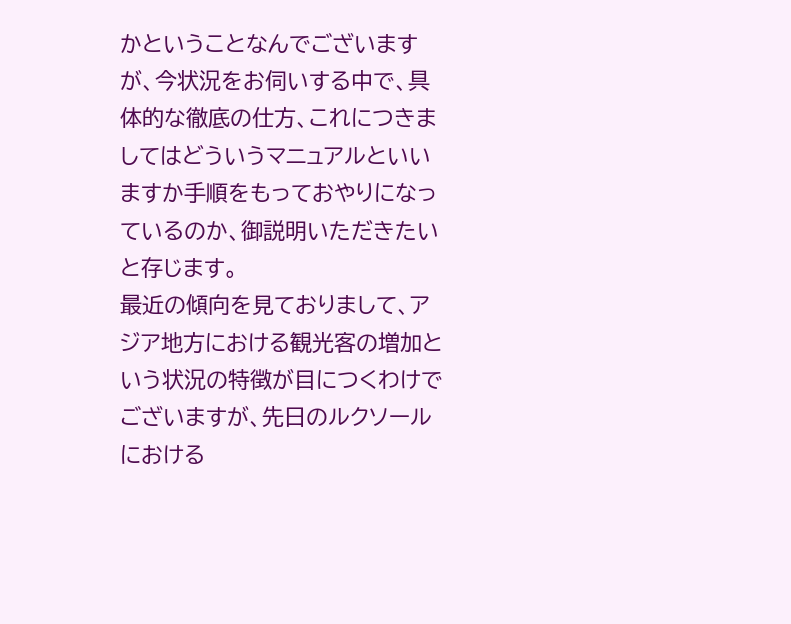かということなんでございますが、今状況をお伺いする中で、具体的な徹底の仕方、これにつきましてはどういうマニュアルといいますか手順をもっておやりになっているのか、御説明いただきたいと存じます。
最近の傾向を見ておりまして、アジア地方における観光客の増加という状況の特徴が目につくわけでございますが、先日のルクソールにおける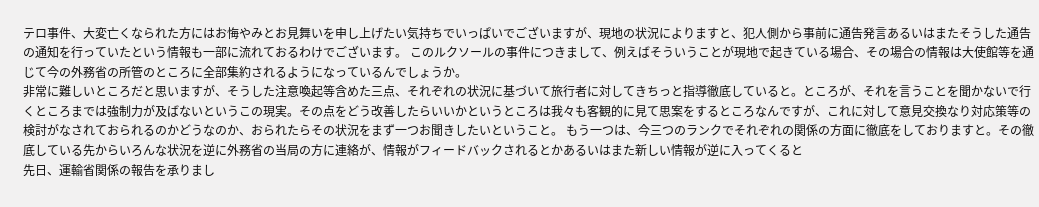テロ事件、大変亡くなられた方にはお悔やみとお見舞いを申し上げたい気持ちでいっぱいでございますが、現地の状況によりますと、犯人側から事前に通告発言あるいはまたそうした通告の通知を行っていたという情報も一部に流れておるわけでございます。 このルクソールの事件につきまして、例えばそういうことが現地で起きている場合、その場合の情報は大使館等を通じて今の外務省の所管のところに全部集約されるようになっているんでしょうか。
非常に難しいところだと思いますが、そうした注意喚起等含めた三点、それぞれの状況に基づいて旅行者に対してきちっと指導徹底していると。ところが、それを言うことを聞かないで行くところまでは強制力が及ばないというこの現実。その点をどう改善したらいいかというところは我々も客観的に見て思案をするところなんですが、これに対して意見交換なり対応策等の検討がなされておられるのかどうなのか、おられたらその状況をまず一つお聞きしたいということ。 もう一つは、今三つのランクでそれぞれの関係の方面に徹底をしておりますと。その徹底している先からいろんな状況を逆に外務省の当局の方に連絡が、情報がフィードバックされるとかあるいはまた新しい情報が逆に入ってくると
先日、運輸省関係の報告を承りまし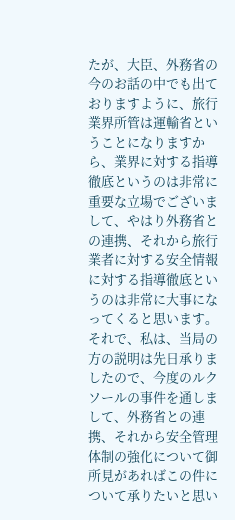たが、大臣、外務省の今のお話の中でも出ておりますように、旅行業界所管は運輸省ということになりますから、業界に対する指導徹底というのは非常に重要な立場でございまして、やはり外務省との連携、それから旅行業者に対する安全情報に対する指導徹底というのは非常に大事になってくると思います。 それで、私は、当局の方の説明は先日承りましたので、今度のルクソールの事件を通しまして、外務省との連携、それから安全管理体制の強化について御所見があればこの件について承りたいと思い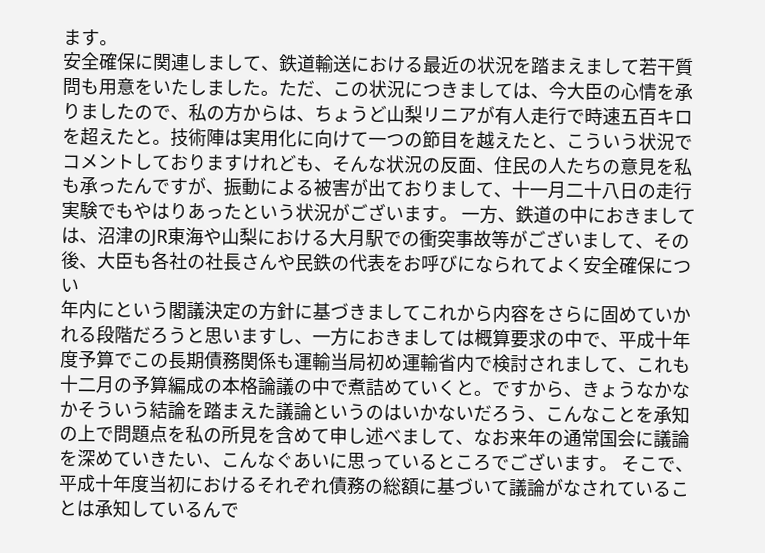ます。
安全確保に関連しまして、鉄道輸送における最近の状況を踏まえまして若干質問も用意をいたしました。ただ、この状況につきましては、今大臣の心情を承りましたので、私の方からは、ちょうど山梨リニアが有人走行で時速五百キロを超えたと。技術陣は実用化に向けて一つの節目を越えたと、こういう状況でコメントしておりますけれども、そんな状況の反面、住民の人たちの意見を私も承ったんですが、振動による被害が出ておりまして、十一月二十八日の走行実験でもやはりあったという状況がございます。 一方、鉄道の中におきましては、沼津のJR東海や山梨における大月駅での衝突事故等がございまして、その後、大臣も各社の社長さんや民鉄の代表をお呼びになられてよく安全確保につい
年内にという閣議決定の方針に基づきましてこれから内容をさらに固めていかれる段階だろうと思いますし、一方におきましては概算要求の中で、平成十年度予算でこの長期債務関係も運輸当局初め運輸省内で検討されまして、これも十二月の予算編成の本格論議の中で煮詰めていくと。ですから、きょうなかなかそういう結論を踏まえた議論というのはいかないだろう、こんなことを承知の上で問題点を私の所見を含めて申し述べまして、なお来年の通常国会に議論を深めていきたい、こんなぐあいに思っているところでございます。 そこで、平成十年度当初におけるそれぞれ債務の総額に基づいて議論がなされていることは承知しているんで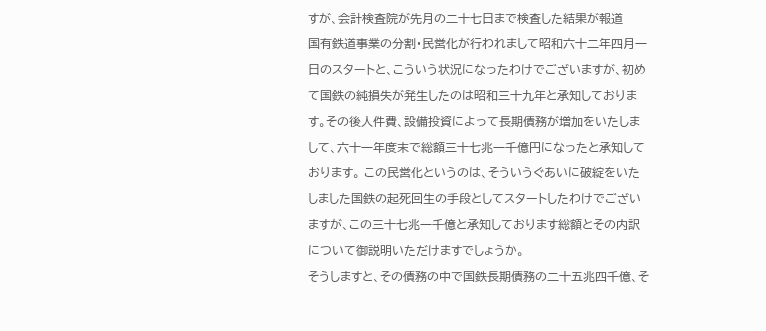すが、会計検査院が先月の二十七日まで検査した結果が報道
国有鉄道事業の分割・民営化が行われまして昭和六十二年四月一日のスタートと、こういう状況になったわけでございますが、初めて国鉄の純損失が発生したのは昭和三十九年と承知しております。その後人件費、設備投資によって長期債務が増加をいたしまして、六十一年度末で総額三十七兆一千億円になったと承知しております。 この民営化というのは、そういうぐあいに破綻をいたしました国鉄の起死回生の手段としてスタートしたわけでございますが、この三十七兆一千億と承知しております総額とその内訳について御説明いただけますでしょうか。
そうしますと、その債務の中で国鉄長期債務の二十五兆四千億、そ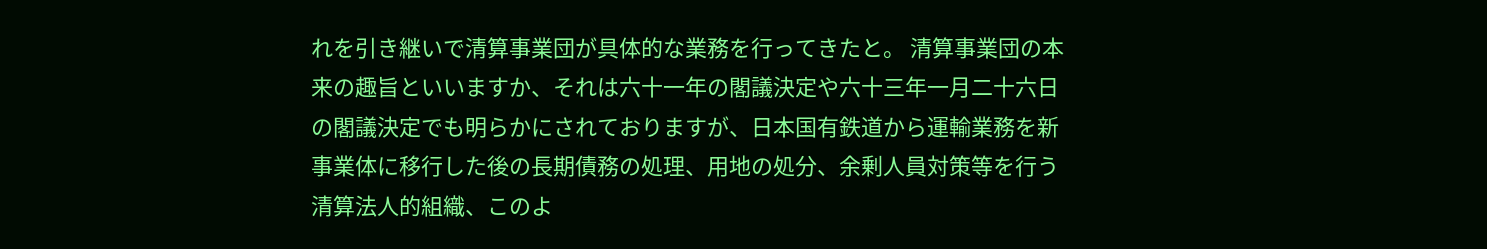れを引き継いで清算事業団が具体的な業務を行ってきたと。 清算事業団の本来の趣旨といいますか、それは六十一年の閣議決定や六十三年一月二十六日の閣議決定でも明らかにされておりますが、日本国有鉄道から運輸業務を新事業体に移行した後の長期債務の処理、用地の処分、余剰人員対策等を行う清算法人的組織、このよ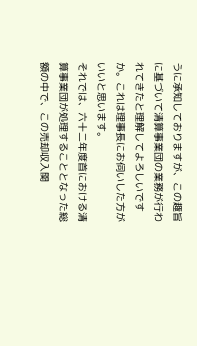うに承知しておりますが、この趣旨に基づいて清算事業団の業務が行われてきたと理解してよろしいですか。これは理事長にお伺いした方がいいと思います。
それでは、六十二年度首における清算事業団が処理することとなった総額の中で、この売却収入関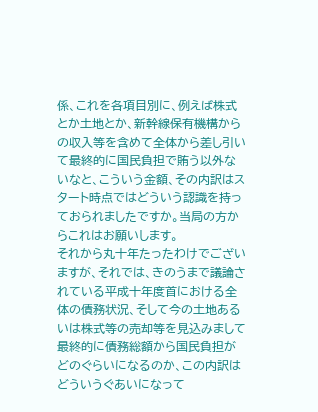係、これを各項目別に、例えば株式とか土地とか、新幹線保有機構からの収入等を含めて全体から差し引いて最終的に国民負担で賄う以外ないなと、こういう金額、その内訳はスタート時点ではどういう認識を持っておられましたですか。当局の方からこれはお願いします。
それから丸十年たったわけでございますが、それでは、きのうまで議論されている平成十年度首における全体の債務状況、そして今の土地あるいは株式等の売却等を見込みまして最終的に債務総額から国民負担がどのぐらいになるのか、この内訳はどういうぐあいになって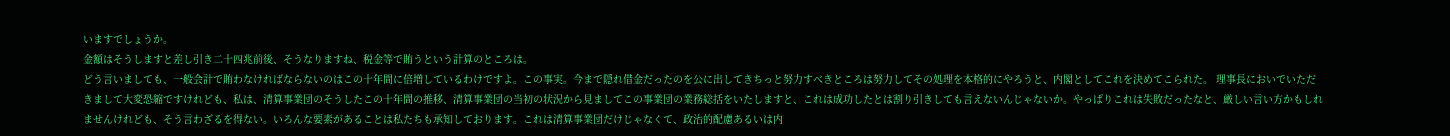いますでしょうか。
金額はそうしますと差し引き二十四兆前後、そうなりますね、税金等で賄うという計算のところは。
どう言いましても、一般会計で賄わなければならないのはこの十年間に倍増しているわけですよ。この事実。今まで隠れ借金だったのを公に出してきちっと努力すべきところは努力してその処理を本格的にやろうと、内閣としてこれを決めてこられた。 理事長においでいただきまして大変恐縮ですけれども、私は、清算事業団のそうしたこの十年間の推移、清算事業団の当初の状況から見ましてこの事業団の業務総括をいたしますと、これは成功したとは割り引きしても言えないんじゃないか。やっぱりこれは失敗だったなと、厳しい言い方かもしれませんけれども、そう言わざるを得ない。いろんな要素があることは私たちも承知しております。これは清算事業団だけじゃなくて、政治的配慮あるいは内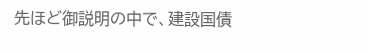先ほど御説明の中で、建設国債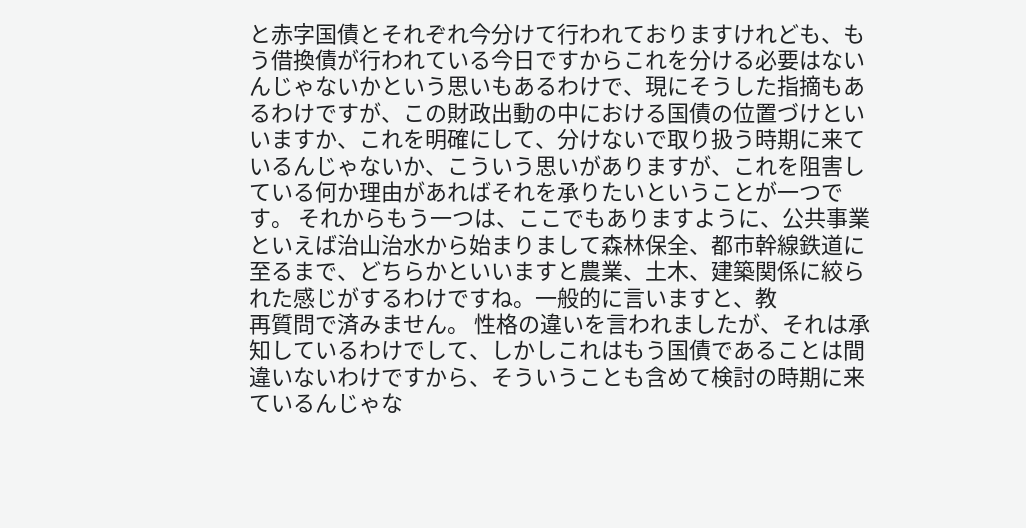と赤字国債とそれぞれ今分けて行われておりますけれども、もう借換債が行われている今日ですからこれを分ける必要はないんじゃないかという思いもあるわけで、現にそうした指摘もあるわけですが、この財政出動の中における国債の位置づけといいますか、これを明確にして、分けないで取り扱う時期に来ているんじゃないか、こういう思いがありますが、これを阻害している何か理由があればそれを承りたいということが一つです。 それからもう一つは、ここでもありますように、公共事業といえば治山治水から始まりまして森林保全、都市幹線鉄道に至るまで、どちらかといいますと農業、土木、建築関係に絞られた感じがするわけですね。一般的に言いますと、教
再質問で済みません。 性格の違いを言われましたが、それは承知しているわけでして、しかしこれはもう国債であることは間違いないわけですから、そういうことも含めて検討の時期に来ているんじゃな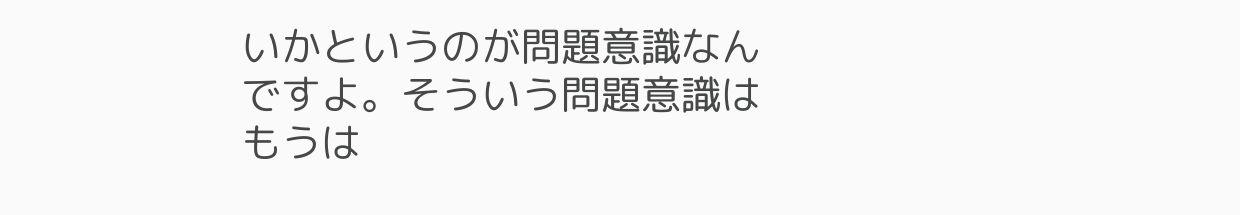いかというのが問題意識なんですよ。そういう問題意識はもうは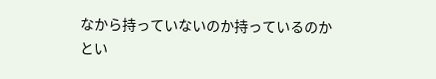なから持っていないのか持っているのかとい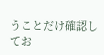うことだけ確認してお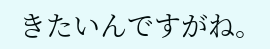きたいんですがね。